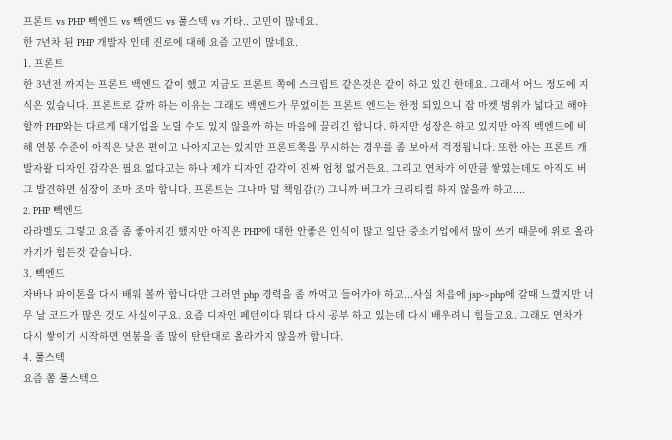프론트 vs PHP 빽엔드 vs 빽엔드 vs 풀스텍 vs 기타.. 고민이 많네요.
한 7년차 된 PHP 개발자 인데 진로에 대해 요즘 고민이 많네요.
1. 프론트
한 3년전 까지는 프론트 백엔드 같이 했고 지금도 프론트 쪽에 스크립트 같은것은 같이 하고 있긴 한데요. 그래서 어느 정도에 지식은 있습니다. 프론트로 갈까 하는 이유는 그래도 백엔드가 무었이든 프론트 엔드는 한정 되있으니 잡 마켓 범위가 넓다고 해야 할까 PHP와는 다르게 대기업을 노릴 수도 있지 않을까 하는 마음에 끌리긴 합니다. 하지만 성장은 하고 있지만 아직 벡엔드에 비해 연봉 수준이 아직은 낮은 편이고 나아지고는 있지만 프론트쪽을 무시하는 경우를 좀 보아서 걱정됩니다. 또한 아는 프론트 개발자왈 디자인 감각은 필요 없다고는 하나 제가 디자인 감각이 진짜 엄청 없거든요. 그리고 연차가 이만큼 쌓였는데도 아직도 버그 발견하면 심장이 조마 조마 합니다. 프론트는 그나마 덜 책임감(?) 그니까 버그가 크리티컬 하지 않을까 하고....
2. PHP 빽엔드
라라벨도 그렇고 요즘 좀 좋아지긴 했지만 아직은 PHP에 대한 안좋은 인식이 많고 일단 중소기업에서 많이 쓰기 때문에 위로 올라가기가 힘든것 같습니다.
3. 빽엔드
자바나 파이톤을 다시 배워 볼까 합니다만 그러면 php 경력을 좀 까먹고 들어가야 하고...사실 처음에 jsp->php에 갈때 느꼈지만 너무 날 코드가 많은 것도 사실이구요. 요즘 디자인 페턴이다 뭐다 다시 공부 하고 있는데 다시 배우려니 힘들고요. 그래도 연차가 다시 쌓이기 시작하면 연봉을 좀 많이 탄탄대로 올라가지 않을까 합니다.
4. 풀스텍
요즘 쫌 풀스텍으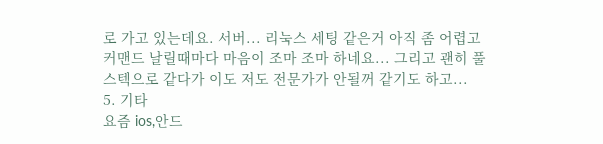로 가고 있는데요. 서버... 리눅스 세팅 같은거 아직 좀 어렵고 커맨드 날릴때마다 마음이 조마 조마 하네요... 그리고 괜히 풀스텍으로 같다가 이도 저도 전문가가 안될꺼 같기도 하고...
5. 기타
요즘 ios,안드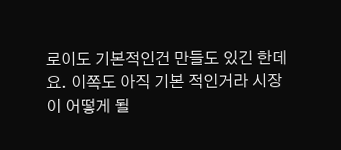로이도 기본적인건 만들도 있긴 한데요. 이쪽도 아직 기본 적인거라 시장이 어떻게 될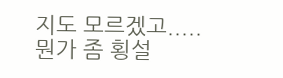지도 모르겠고.....
뭔가 좀 횡설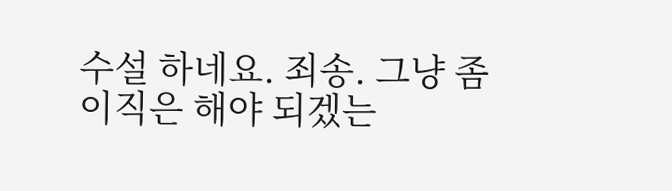수설 하네요. 죄송. 그냥 좀 이직은 해야 되겠는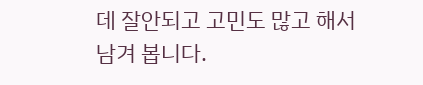데 잘안되고 고민도 많고 해서 남겨 봅니다.